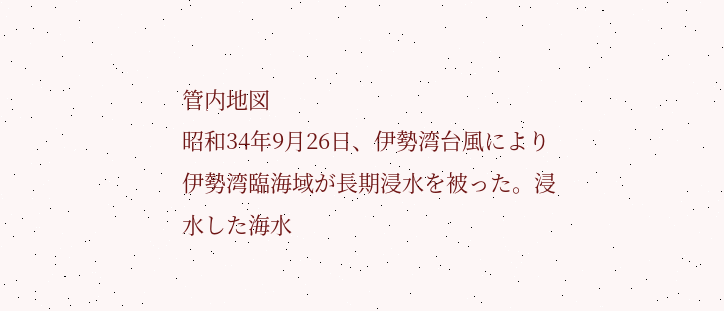管内地図
昭和34年9月26日、伊勢湾台風により伊勢湾臨海域が長期浸水を被った。浸水した海水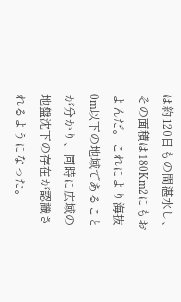は約120日もの間湛水し、その面積は180Km2にもおよんだ。これにより海抜0m以下の地域であることが分かり、同時に広域の地盤沈下の存在が認識されるようになった。